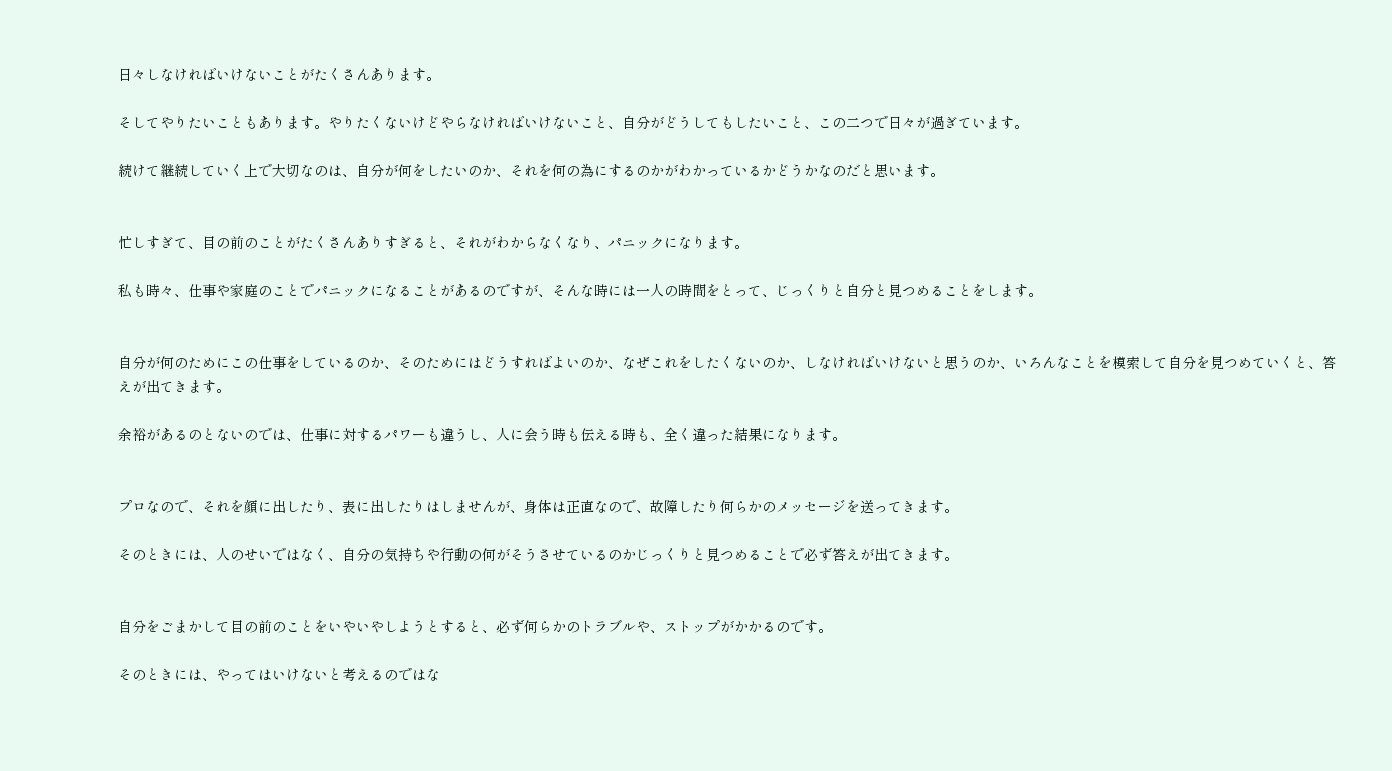日々しなければいけないことがたくさんあります。

そしてやりたいこともあります。やりたくないけどやらなければいけないこと、自分がどうしてもしたいこと、この二つで日々が過ぎています。

続けて継続していく上で大切なのは、自分が何をしたいのか、それを何の為にするのかがわかっているかどうかなのだと思います。


忙しすぎて、目の前のことがたくさんありすぎると、それがわからなくなり、パニックになります。

私も時々、仕事や家庭のことでパニックになることがあるのですが、そんな時には一人の時間をとって、じっくりと自分と見つめることをします。


自分が何のためにこの仕事をしているのか、そのためにはどうすればよいのか、なぜこれをしたくないのか、しなければいけないと思うのか、いろんなことを模索して自分を見つめていくと、答えが出てきます。

余裕があるのとないのでは、仕事に対するパワーも違うし、人に会う時も伝える時も、全く違った結果になります。


プロなので、それを顔に出したり、表に出したりはしませんが、身体は正直なので、故障したり何らかのメッセージを送ってきます。

そのときには、人のせいではなく、自分の気持ちや行動の何がそうさせているのかじっくりと見つめることで必ず答えが出てきます。


自分をごまかして目の前のことをいやいやしようとすると、必ず何らかのトラブルや、ストップがかかるのです。

そのときには、やってはいけないと考えるのではな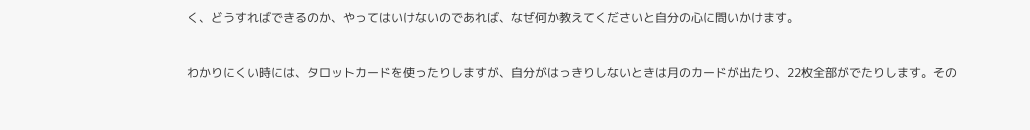く、どうすればできるのか、やってはいけないのであれば、なぜ何か教えてくださいと自分の心に問いかけます。


わかりにくい時には、タロットカードを使ったりしますが、自分がはっきりしないときは月のカードが出たり、22枚全部がでたりします。その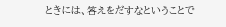ときには、答えをだすなということで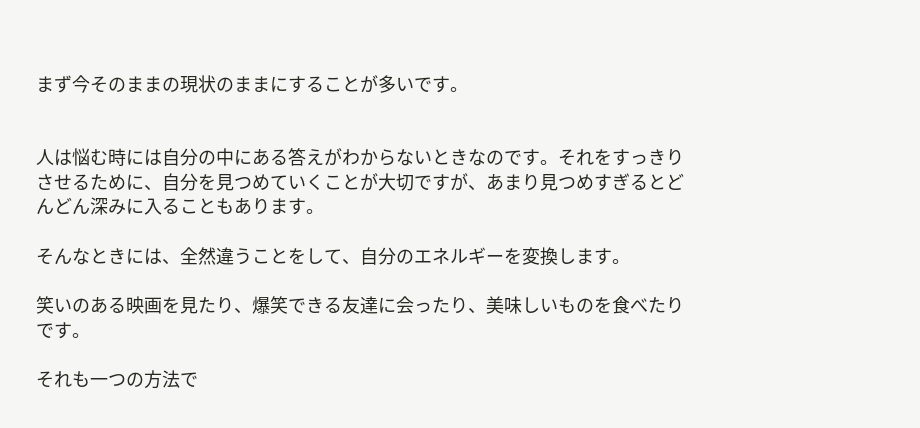まず今そのままの現状のままにすることが多いです。


人は悩む時には自分の中にある答えがわからないときなのです。それをすっきりさせるために、自分を見つめていくことが大切ですが、あまり見つめすぎるとどんどん深みに入ることもあります。

そんなときには、全然違うことをして、自分のエネルギーを変換します。

笑いのある映画を見たり、爆笑できる友達に会ったり、美味しいものを食べたりです。

それも一つの方法で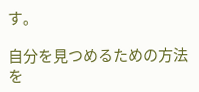す。

自分を見つめるための方法を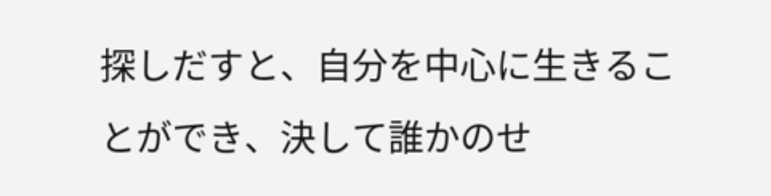探しだすと、自分を中心に生きることができ、決して誰かのせ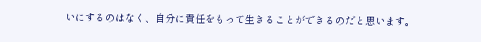いにするのはなく、自分に責任をもって生きることができるのだと思います。